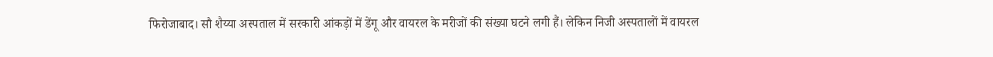फिरोजाबाद। सौ शैय्या अस्पताल में सरकारी आंकड़ों में डेंगू और वायरल के मरीजों की संख्या घटने लगी हैं। लेकिन निजी अस्पतालों में वायरल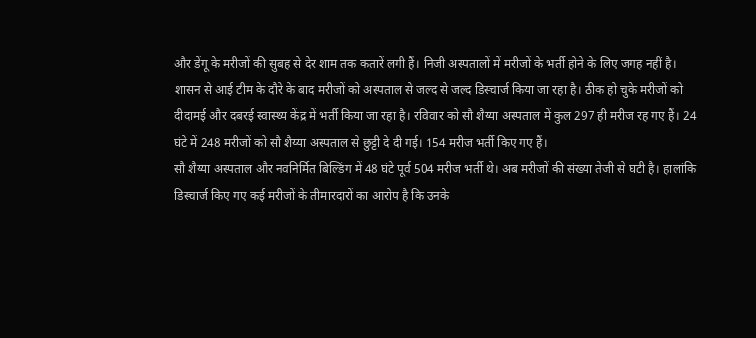और डेंगू के मरीजों की सुबह से देर शाम तक कतारें लगी हैं। निजी अस्पतालों में मरीजों के भर्ती होने के लिए जगह नहीं है। शासन से आई टीम के दौरे के बाद मरीजों को अस्पताल से जल्द से जल्द डिस्चार्ज किया जा रहा है। ठीक हो चुके मरीजों को दीदामई और दबरई स्वास्थ्य केंद्र में भर्ती किया जा रहा है। रविवार को सौ शैय्या अस्पताल में कुल 297 ही मरीज रह गए हैं। 24 घंटे में 248 मरीजों को सौ शैय्या अस्पताल से छुट्टी दे दी गई। 154 मरीज भर्ती किए गए हैं।
सौ शैय्या अस्पताल और नवनिर्मित बिल्डिंग में 48 घंटे पूर्व 504 मरीज भर्ती थे। अब मरीजों की संख्या तेजी से घटी है। हालांकि डिस्चार्ज किए गए कई मरीजों के तीमारदारों का आरोप है कि उनके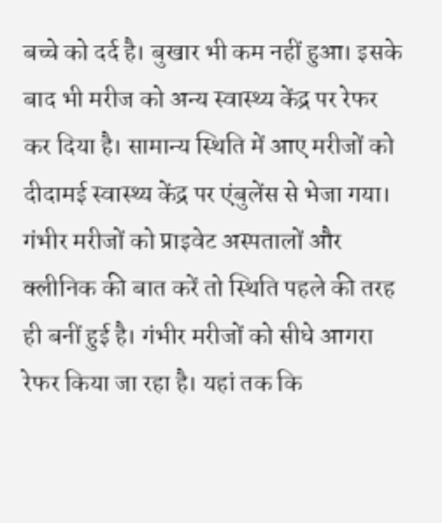बच्चे को दर्द है। बुखार भी कम नहीं हुआ। इसके बाद भी मरीज को अन्य स्वास्थ्य केंद्र पर रेफर कर दिया है। सामान्य स्थिति में आए मरीजों को दीदामई स्वास्थ्य केंद्र पर एंबुलेंस से भेजा गया। गंभीर मरीजों को प्राइवेट अस्पतालों और क्लीनिक की बात करें तो स्थिति पहले की तरह ही बनीं हुई है। गंभीर मरीजों को सीधे आगरा रेफर किया जा रहा है। यहां तक कि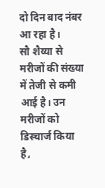दो दिन बाद नंबर आ रहा है।
सौ शैय्या से मरीजों की संख्या में तेजी से कमी आई है। उन मरीजों को डिस्चार्ज किया है,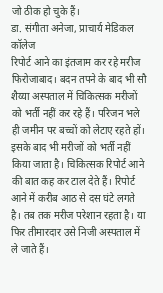जो ठीक हो चुके हैं।
डा. संगीता अनेजा, प्राचार्य मेडिकल कॉलेज
रिपोर्ट आने का इंतजाम कर रहे मरीज
फिरोजाबाद। बदन तपने के बाद भी सौ शैय्या अस्पताल में चिकित्सक मरीजों को भर्ती नहीं कर रहे हैं। परिजन भले ही जमीन पर बच्चों को लेटाए रहते हों। इसके बाद भी मरीजों को भर्ती नहीं किया जाता है। चिकित्सक रिपोर्ट आने की बात कह कर टाल देते हैं। रिपोर्ट आने में करीब आठ से दस घंटे लगते है। तब तक मरीज परेशान रहता है। या फिर तीमारदार उसे निजी अस्पताल में ले जाते हैं।